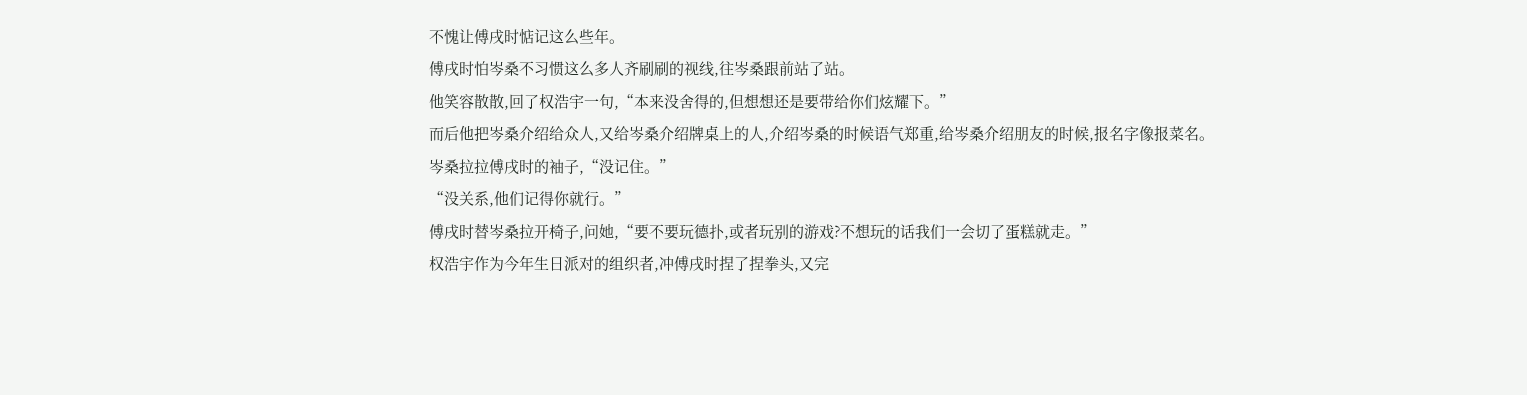不愧让傅戌时惦记这么些年。
傅戌时怕岑桑不习惯这么多人齐刷刷的视线,往岑桑跟前站了站。
他笑容散散,回了权浩宇一句,“本来没舍得的,但想想还是要带给你们炫耀下。”
而后他把岑桑介绍给众人,又给岑桑介绍牌桌上的人,介绍岑桑的时候语气郑重,给岑桑介绍朋友的时候,报名字像报菜名。
岑桑拉拉傅戌时的袖子,“没记住。”
“没关系,他们记得你就行。”
傅戌时替岑桑拉开椅子,问她,“要不要玩德扑,或者玩别的游戏?不想玩的话我们一会切了蛋糕就走。”
权浩宇作为今年生日派对的组织者,冲傅戌时捏了捏拳头,又完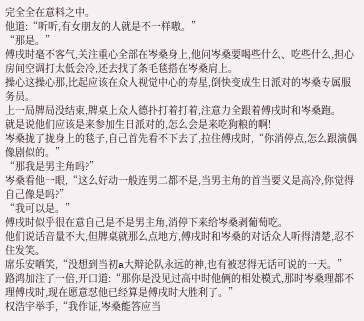完全全在意料之中。
他道:“听听,有女朋友的人就是不一样嗷。”
“那是。”
傅戌时毫不客气,关注重心全部在岑桑身上,他问岑桑要喝些什么、吃些什么,担心房间空调打太低会冷,还去找了条毛毯搭在岑桑肩上。
操心这操心那,比起应该在众人视觉中心的寿星,倒快变成生日派对的岑桑专属服务员。
上一局牌局没结束,牌桌上众人德扑打着打着,注意力全跟着傅戌时和岑桑跑。
就是说他们应该是来参加生日派对的,怎么会是来吃狗粮的啊!
岑桑拢了拢身上的毯子,自己首先看不下去了,拉住傅戌时,“你消停点,怎么跟演偶像剧似的。”
“那我是男主角吗?”
岑桑看他一眼,“这么好动一般连男二都不是,当男主角的首当要义是高冷,你觉得自己像是吗?”
“我可以是。”
傅戌时似乎很在意自己是不是男主角,消停下来给岑桑剥葡萄吃。
他们说话音量不大,但牌桌就那么点地方,傅戌时和岑桑的对话众人听得清楚,忍不住发笑。
席乐安哂笑,“没想到当初a大辩论队永远的神,也有被怼得无话可说的一天。”
路鸿加注了一倍,开口道:“那你是没见过高中时他俩的相处模式,那时岑桑理都不理傅戌时,现在愿意怼他已经算是傅戌时大胜利了。”
权浩宇举手,“我作证,岑桑能答应当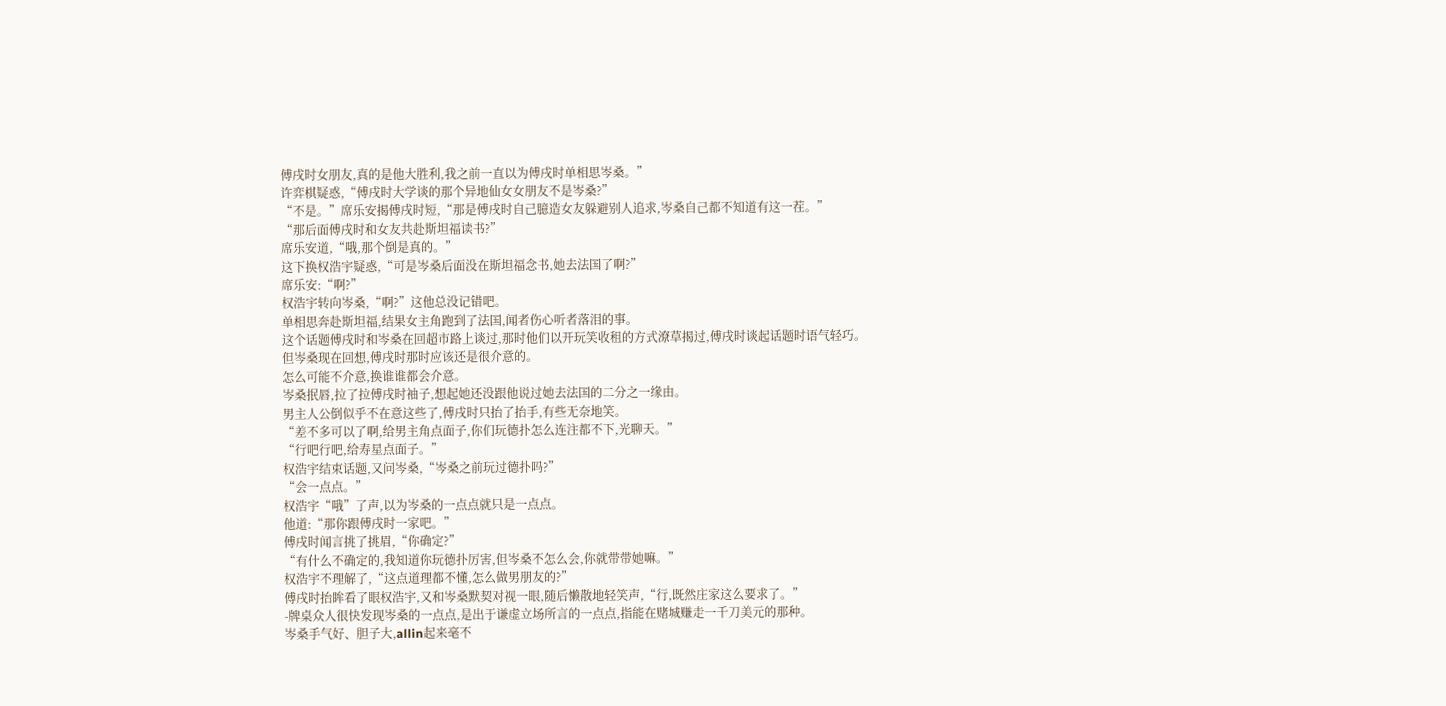傅戌时女朋友,真的是他大胜利,我之前一直以为傅戌时单相思岑桑。”
许弈棋疑惑,“傅戌时大学谈的那个异地仙女女朋友不是岑桑?”
“不是。”席乐安揭傅戌时短,“那是傅戌时自己臆造女友躲避别人追求,岑桑自己都不知道有这一茬。”
“那后面傅戌时和女友共赴斯坦福读书?”
席乐安道,“哦,那个倒是真的。”
这下换权浩宇疑惑,“可是岑桑后面没在斯坦福念书,她去法国了啊?”
席乐安:“啊?”
权浩宇转向岑桑,“啊?”这他总没记错吧。
单相思奔赴斯坦福,结果女主角跑到了法国,闻者伤心听者落泪的事。
这个话题傅戌时和岑桑在回超市路上谈过,那时他们以开玩笑收租的方式潦草揭过,傅戌时谈起话题时语气轻巧。
但岑桑现在回想,傅戌时那时应该还是很介意的。
怎么可能不介意,换谁谁都会介意。
岑桑抿唇,拉了拉傅戌时袖子,想起她还没跟他说过她去法国的二分之一缘由。
男主人公倒似乎不在意这些了,傅戌时只抬了抬手,有些无奈地笑。
“差不多可以了啊,给男主角点面子,你们玩德扑怎么连注都不下,光聊天。”
“行吧行吧,给寿星点面子。”
权浩宇结束话题,又问岑桑,“岑桑之前玩过德扑吗?”
“会一点点。”
权浩宇“哦”了声,以为岑桑的一点点就只是一点点。
他道:“那你跟傅戌时一家吧。”
傅戌时闻言挑了挑眉,“你确定?”
“有什么不确定的,我知道你玩德扑厉害,但岑桑不怎么会,你就带带她嘛。”
权浩宇不理解了,“这点道理都不懂,怎么做男朋友的?”
傅戌时抬眸看了眼权浩宇,又和岑桑默契对视一眼,随后懒散地轻笑声,“行,既然庄家这么要求了。”
-牌桌众人很快发现岑桑的一点点,是出于谦虚立场所言的一点点,指能在赌城赚走一千刀美元的那种。
岑桑手气好、胆子大,allin起来毫不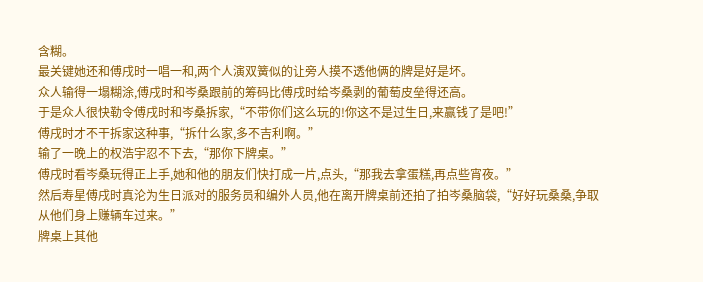含糊。
最关键她还和傅戌时一唱一和,两个人演双簧似的让旁人摸不透他俩的牌是好是坏。
众人输得一塌糊涂,傅戌时和岑桑跟前的筹码比傅戌时给岑桑剥的葡萄皮垒得还高。
于是众人很快勒令傅戌时和岑桑拆家,“不带你们这么玩的!你这不是过生日,来赢钱了是吧!”
傅戌时才不干拆家这种事,“拆什么家,多不吉利啊。”
输了一晚上的权浩宇忍不下去,“那你下牌桌。”
傅戌时看岑桑玩得正上手,她和他的朋友们快打成一片,点头,“那我去拿蛋糕,再点些宵夜。”
然后寿星傅戌时真沦为生日派对的服务员和编外人员,他在离开牌桌前还拍了拍岑桑脑袋,“好好玩桑桑,争取从他们身上赚辆车过来。”
牌桌上其他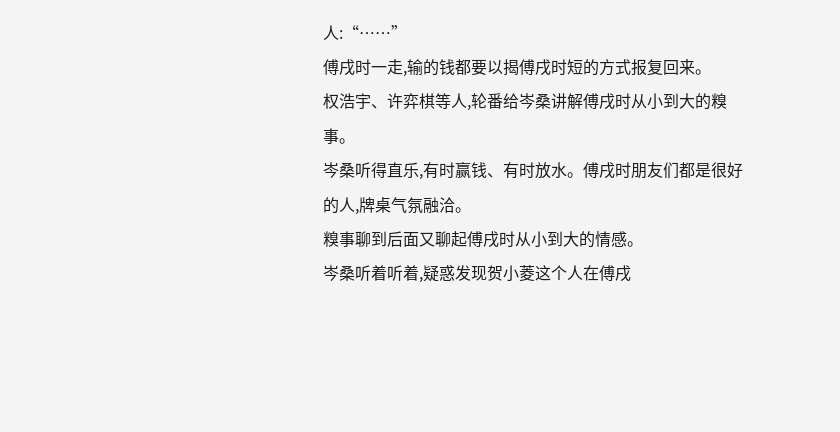人:“……”
傅戌时一走,输的钱都要以揭傅戌时短的方式报复回来。
权浩宇、许弈棋等人,轮番给岑桑讲解傅戌时从小到大的糗事。
岑桑听得直乐,有时赢钱、有时放水。傅戌时朋友们都是很好的人,牌桌气氛融洽。
糗事聊到后面又聊起傅戌时从小到大的情感。
岑桑听着听着,疑惑发现贺小菱这个人在傅戌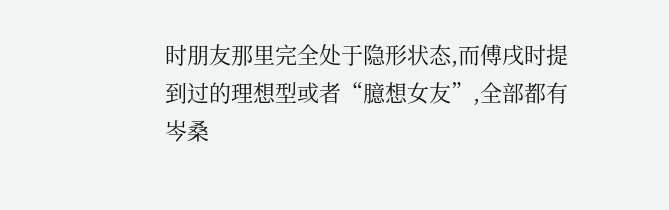时朋友那里完全处于隐形状态,而傅戌时提到过的理想型或者“臆想女友”,全部都有岑桑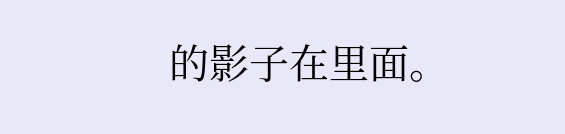的影子在里面。